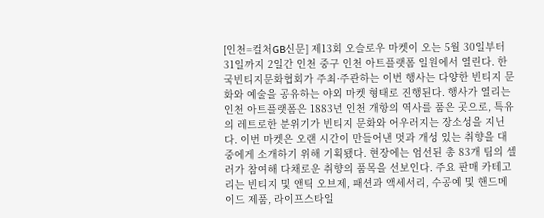[인천=컬처GB신문] 제13회 오슬로우 마켓이 오는 5월 30일부터 31일까지 2일간 인천 중구 인천 아트플랫폼 일원에서 열린다. 한국빈티지문화협회가 주최·주관하는 이번 행사는 다양한 빈티지 문화와 예술을 공유하는 야외 마켓 형태로 진행된다. 행사가 열리는 인천 아트플랫폼은 1883년 인천 개항의 역사를 품은 곳으로, 특유의 레트로한 분위기가 빈티지 문화와 어우러지는 장소성을 지닌다. 이번 마켓은 오랜 시간이 만들어낸 멋과 개성 있는 취향을 대중에게 소개하기 위해 기획됐다. 현장에는 엄선된 총 83개 팀의 셀러가 참여해 다채로운 취향의 품목을 선보인다. 주요 판매 카테고리는 빈티지 및 앤틱 오브제, 패션과 액세서리, 수공예 및 핸드메이드 제품, 라이프스타일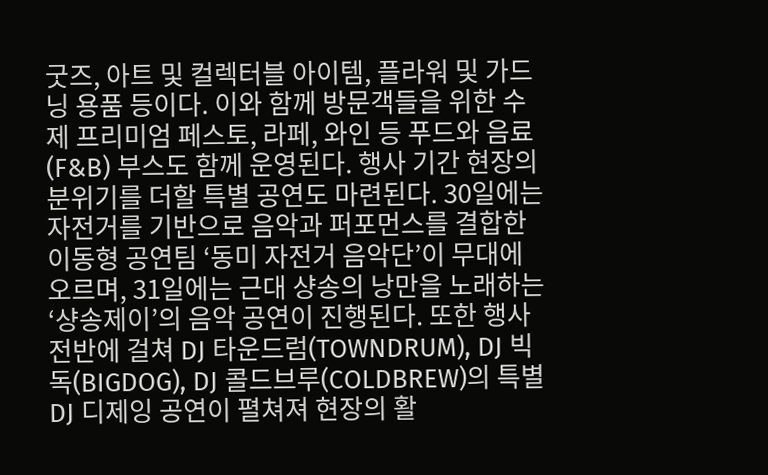굿즈, 아트 및 컬렉터블 아이템, 플라워 및 가드닝 용품 등이다. 이와 함께 방문객들을 위한 수제 프리미엄 페스토, 라페, 와인 등 푸드와 음료(F&B) 부스도 함께 운영된다. 행사 기간 현장의 분위기를 더할 특별 공연도 마련된다. 30일에는 자전거를 기반으로 음악과 퍼포먼스를 결합한 이동형 공연팀 ‘동미 자전거 음악단’이 무대에 오르며, 31일에는 근대 샹송의 낭만을 노래하는 ‘샹송제이’의 음악 공연이 진행된다. 또한 행사 전반에 걸쳐 DJ 타운드럼(TOWNDRUM), DJ 빅독(BIGDOG), DJ 콜드브루(COLDBREW)의 특별 DJ 디제잉 공연이 펼쳐져 현장의 활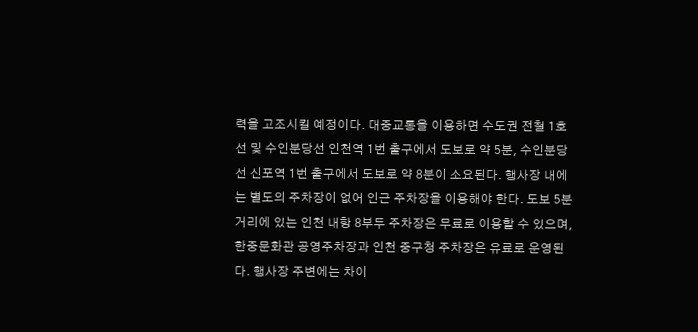력을 고조시킬 예정이다. 대중교통을 이용하면 수도권 전철 1호선 및 수인분당선 인천역 1번 출구에서 도보로 약 5분, 수인분당선 신포역 1번 출구에서 도보로 약 8분이 소요된다. 행사장 내에는 별도의 주차장이 없어 인근 주차장을 이용해야 한다. 도보 5분 거리에 있는 인천 내항 8부두 주차장은 무료로 이용할 수 있으며, 한중문화관 공영주차장과 인천 중구청 주차장은 유료로 운영된다. 행사장 주변에는 차이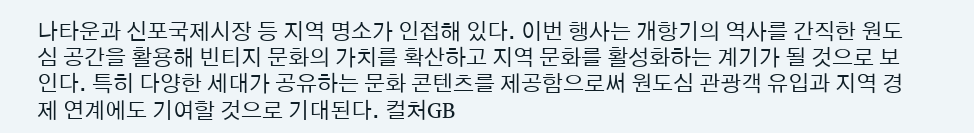나타운과 신포국제시장 등 지역 명소가 인접해 있다. 이번 행사는 개항기의 역사를 간직한 원도심 공간을 활용해 빈티지 문화의 가치를 확산하고 지역 문화를 활성화하는 계기가 될 것으로 보인다. 특히 다양한 세대가 공유하는 문화 콘텐츠를 제공함으로써 원도심 관광객 유입과 지역 경제 연계에도 기여할 것으로 기대된다. 컬처GB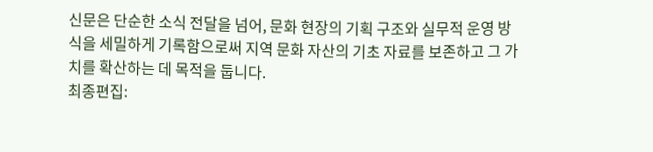신문은 단순한 소식 전달을 넘어, 문화 현장의 기획 구조와 실무적 운영 방식을 세밀하게 기록함으로써 지역 문화 자산의 기초 자료를 보존하고 그 가치를 확산하는 데 목적을 둡니다.
최종편집: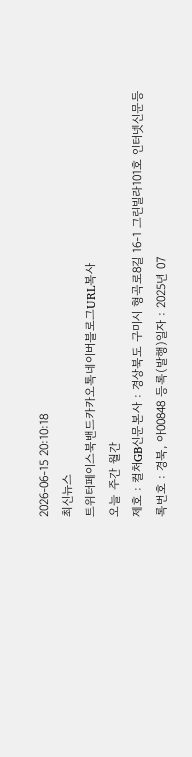2026-06-15 20:10:18
최신뉴스
트위터페이스북밴드카카오톡네이버블로그URL복사
오늘 주간 월간
제호 : 컬처GB신문본사 : 경상북도 구미시 형곡로8길 16-1 그린빌라101호 인터넷신문등록번호 : 경북, 아00848 등록(발행)일자 : 2025년 07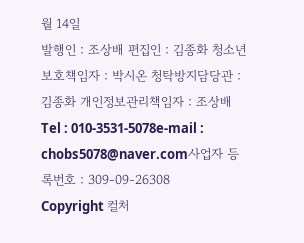월 14일
발행인 : 조상배 편집인 : 김종화 청소년보호책임자 : 박시온 청탁방지담당관 : 김종화 개인정보관리책임자 : 조상배
Tel : 010-3531-5078e-mail : chobs5078@naver.com사업자 등록번호 : 309-09-26308
Copyright 컬처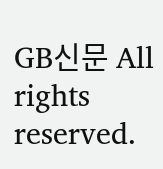GB신문 All rights reserved.